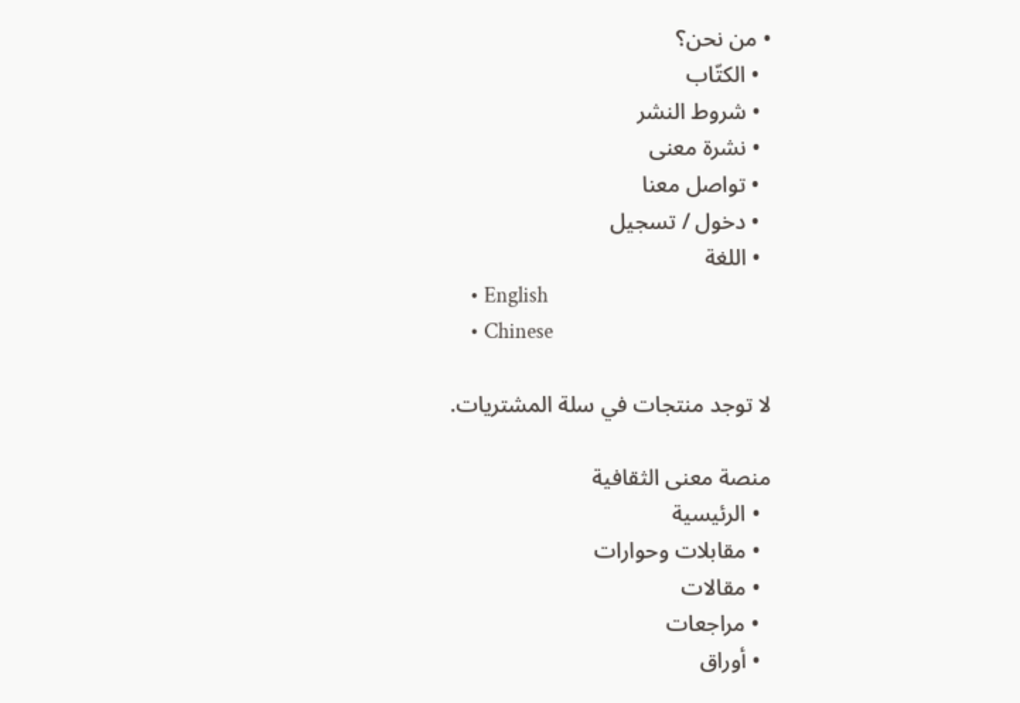• من نحن؟
  • الكتّاب
  • شروط النشر
  • نشرة معنى
  • تواصل معنا
  • دخول / تسجيل
  • اللغة
    • English
    • Chinese

لا توجد منتجات في سلة المشتريات.

منصة معنى الثقافية
  • الرئيسية
  • مقابلات وحوارات
  • مقالات
  • مراجعات
  • أوراق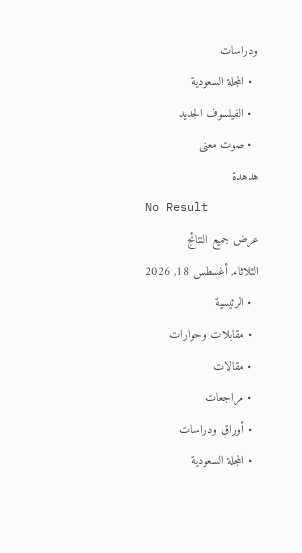ودراسات
  • المجلة السعودية
  • الفيلسوف الجديد
  • صوت معنى
هدهدة
No Result
عرض جميع النتائج
الثلاثاء, أغسطس 18, 2026
  • الرئيسية
  • مقابلات وحوارات
  • مقالات
  • مراجعات
  • أوراق ودراسات
  • المجلة السعودية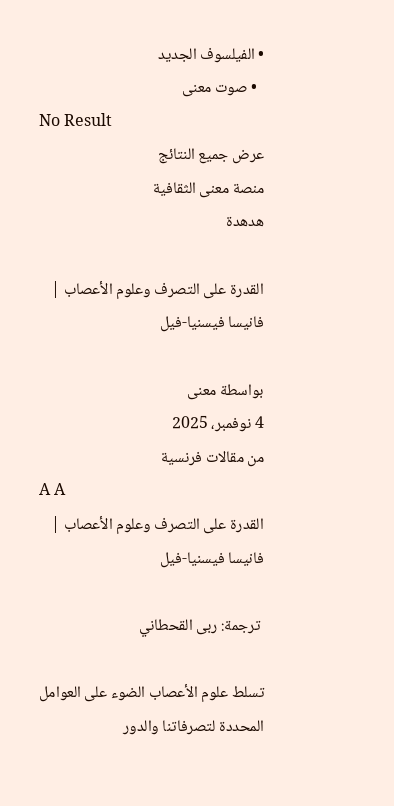• الفيلسوف الجديد
  • صوت معنى
No Result
عرض جميع النتائج
منصة معنى الثقافية
هدهدة

القدرة على التصرف وعلوم الأعصاب | فانيسا فيسنيا-فيل

بواسطة معنى
4 نوفمبر، 2025
من مقالات فرنسية
A A
القدرة على التصرف وعلوم الأعصاب | فانيسا فيسنيا-فيل

 ترجمة: ربى القحطاني

تسلط علوم الأعصاب الضوء على العوامل المحددة لتصرفاتنا والدور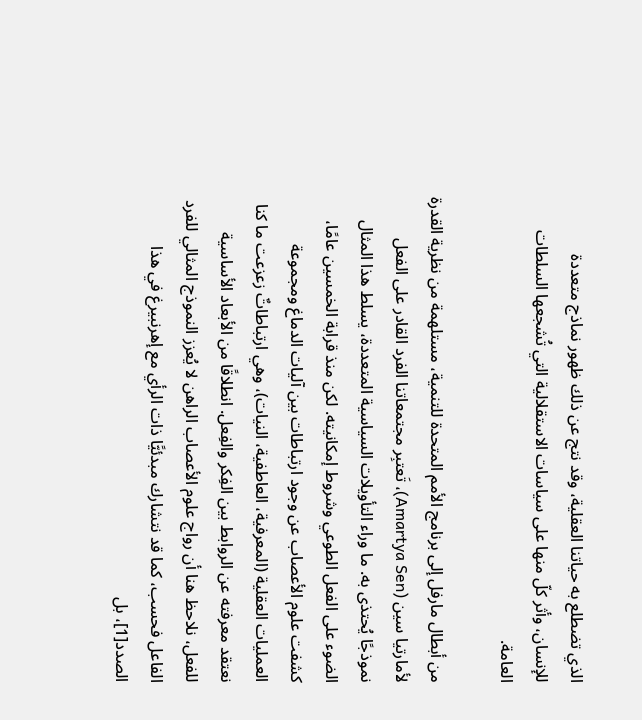الذي تضطلع به حياتنا العقلية، وقد نتج عن ذلك ظهور نماذج متعددة للإنسان، وأثر كلّ منها على سياسات الاستقلالية التي تُشجعها السلطات العامة.

من أبطال مارفل إلى برنامج الأمم المتحدة للتنمية، مستلهمة من نظرية القدرة لأمارتيا سين (Amartya Sen)، تَعتبِر مجتمعاتنا الفرد القادر على الفعل نموذجًا يُحتذى به. ما وراء التأويلات السياسية المتعددة، يسلط هذا المثال الضوء على الفعل الطوعي وشروط إمكانيته. لكن منذ قرابة الخمسين عامًا، كشفت علوم الأعصاب عن وجود ارتباطات بين آليات الدماغ ومجموعة العمليات العقلية (المعرفية، العاطفية، النيات)، وهي ارتباطاتٌ زعزعت ما كنا نعتقد معرفته عن الروابط بين الفِكر والفِعل. انطلاقًا من الأبعاد الأساسية للفعل، نلاحظ هنا أن رواج علوم الأعصاب الراهن لا يُعزز النموذج المثالي للفرد الفاعل فحسب، كما قد نتشارك مبدئيًّا ذات الرأي مع إهرنبيرغ في هذا الصدد[1]، بل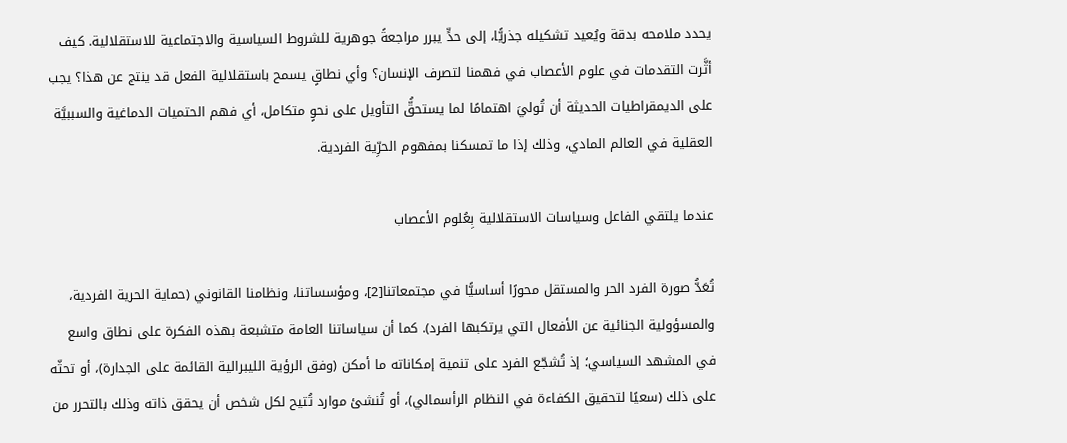يحدد ملامحه بدقة ويُعيد تشكيله جذريًّا، إلى حدٍّ يبرر مراجعةً جوهرية للشروط السياسية والاجتماعية للاستقلالية. كيف أثَّرت التقدمات في علوم الأعصاب في فهمنا لتصرف الإنسان؟ وأي نطاقٍ يسمح باستقلالية الفعل قد ينتج عن هذا؟ يجب على الديمقراطيات الحديثة أن تُوليَ اهتمامًا لما يستحقُّ التأويل على نحوٍ متكامل، أي فهم الحتميات الدماغية والسببيَّة العقلية في العالم المادي، وذلك إذا ما تمسكنا بمفهوم الحرِّية الفردية.

عندما يلتقي الفاعل وسياسات الاستقلالية بِعُلوم الأعصاب

تُعَدُّ صورة الفرد الحر والمستقل محورًا أساسيًّا في مجتمعاتنا[2]، ومؤسساتنا، ونظامنا القانوني (حماية الحرية الفردية، والمسؤولية الجنائية عن الأفعال التي يرتكبها الفرد). كما أن سياساتنا العامة متشبعة بهذه الفكرة على نطاق واسع في المشهد السياسي؛ إذ تُشجّع الفرد على تنمية إمكاناته ما أمكن (وفق الرؤية الليبرالية القائمة على الجدارة)، أو تحثّه على ذلك (سعيًا لتحقيق الكفاءة في النظام الرأسمالي)، أو تُنشئ موارد تُتيح لكل شخص أن يحقق ذاته وذلك بالتحرر من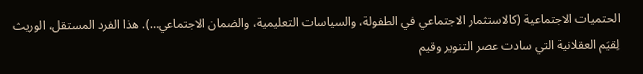الحتميات الاجتماعية (كالاستثمار الاجتماعي في الطفولة، والسياسات التعليمية، والضمان الاجتماعي…). هذا الفرد المستقل، الوريث لِقيَم العقلانية التي سادت عصر التنوير وقيم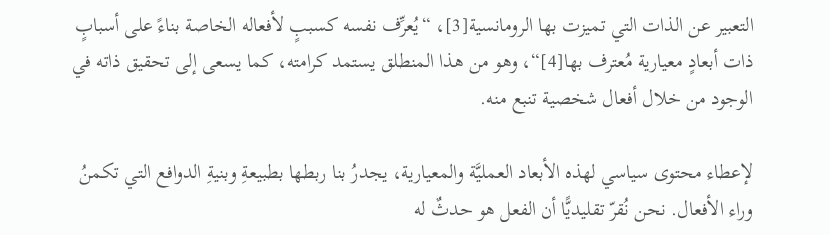التعبير عن الذات التي تميزت بها الرومانسية[3]، “يُعرِّف نفسه كسببٍ لأفعاله الخاصة بناءً على أسبابٍ ذات أبعادٍ معيارية مُعترف بها[4]“، وهو من هذا المنطلق يستمد كرامته، كما يسعى إلى تحقيق ذاته في الوجود من خلال أفعال شخصية تنبع منه.

لإعطاء محتوى سياسي لهذه الأبعاد العمليَّة والمعيارية، يجدرُ بنا ربطها بطبيعةِ وبنيةِ الدوافع التي تكمنُ وراء الأفعال. نحن نُقرّ تقليديًّا أن الفعل هو حدثٌ له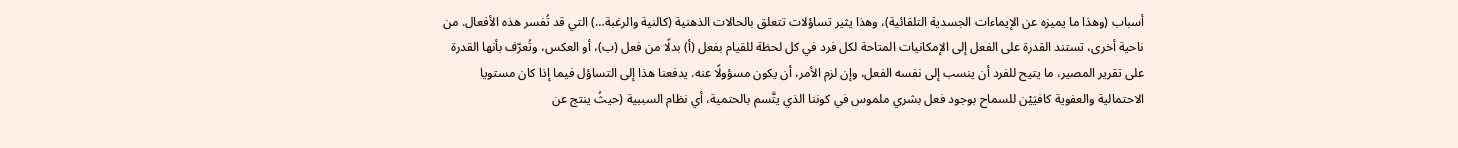أسباب (وهذا ما يميزه عن الإيماءات الجسدية التلقائية)، وهذا يثير تساؤلات تتعلق بالحالات الذهنية (كالنية والرغبة…) التي قد تُفسر هذه الأفعال. من ناحية أخرى، تستند القدرة على الفعل إلى الإمكانيات المتاحة لكل فرد في كل لحظة للقيام بفعل (أ) بدلًا من فعل (ب)، أو العكس، وتُعرّف بأنها القدرة على تقرير المصير، ما يتيح للفرد أن ينسب إلى نفسه الفعل، وإن لزم الأمر، أن يكون مسؤولًا عنه. يدفعنا هذا إلى التساؤل فيما إذا كان مستويا الاحتمالية والعفوية كافيَيْن للسماح بوجود فعل بشري ملموس في كوننا الذي يتَّسم بالحتمية، أي نظام السببية (حيثُ ينتج عن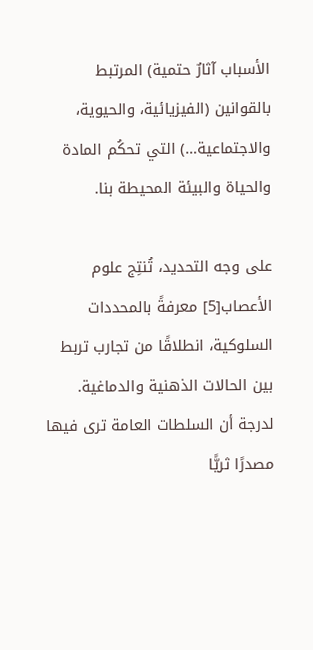الأسباب آثارٌ حتمية) المرتبط بالقوانين (الفيزيائية، والحيوية، والاجتماعية…) التي تحكُم المادة والحياة والبيئة المحيطة بنا.

على وجه التحديد، تُنتِج علوم الأعصاب[5] معرفةً بالمحددات السلوكية، انطلاقًا من تجارب تربط بين الحالات الذهنية والدماغية. لدرجة أن السلطات العامة ترى فيها مصدرًا ثريًّا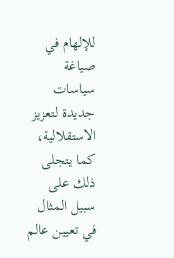للإلهام في صياغة سياسات جديدة لتعزيز الاستقلالية، كما يتجلى ذلك على سبيل المثال في تعيين عالم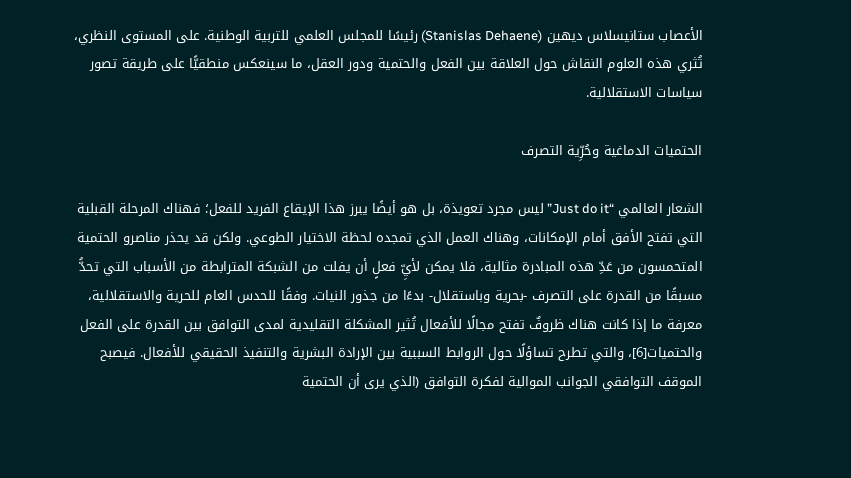الأعصاب ستانيسلاس ديهين (Stanislas Dehaene) رئيسًا للمجلس العلمي للتربية الوطنية. على المستوى النظري، تُثري هذه العلوم النقاش حول العلاقة بين الفعل والحتمية ودور العقل، ما سينعكس منطقيًّا على طريقة تصور سياسات الاستقلالية.

الحتميات الدماغية وحُرِّية التصرف

الشعار العالمي “Just do it” ليس مجرد تعويذة، بل هو أيضًا يبرز هذا الإيقاع الفريد للفعل؛ فهناك المرحلة القبلية التي تفتح الأفق أمام الإمكانات، وهناك العمل الذي تمجده لحظة الاختيار الطوعي. ولكن قد يحذر مناصرو الحتمية المتحمسون من عَدِّ هذه المبادرة مثالية، فلا يمكن لأيِّ فعلٍ أن يفلت من الشبكة المترابطة من الأسباب التي تحدُّ مسبقًا من القدرة على التصرف -بحرية وباستقلال- بدءًا من جذور النيات. وفقًا للحدس العام للحرية والاستقلالية، معرفة ما إذا كانت هناك ظروفٌ تفتح مجالًا للأفعال تُثير المشكلة التقليدية لمدى التوافق بين القدرة على الفعل والحتميات[6]، والتي تطرح تساؤلًا حول الروابط السببية بين الإرادة البشرية والتنفيذ الحقيقي للأفعال. فيصبح الموقف التوافقي الجوانب الموالية لفكرة التوافق (الذي يرى أن الحتمية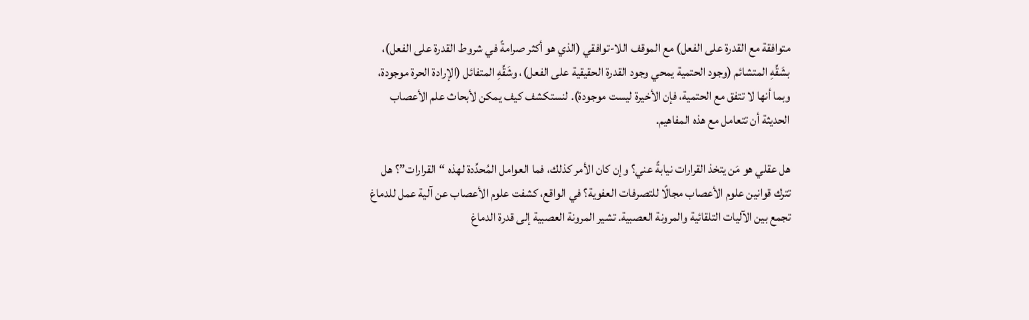متوافقة مع القدرة على الفعل) مع الموقف اللا-توافقي (الذي هو أكثر صرامةً في شروط القدرة على الفعل)، بشَقِّهِ المتشائم (وجود الحتمية يمحي وجود القدرة الحقيقية على الفعل)، وشَقِّهِ المتفائل (الإرادة الحرة موجودة، وبما أنها لا تتفق مع الحتمية، فإن الأخيرة ليست موجودة). لنستكشف كيف يمكن لأبحاث علم الأعصاب الحديثة أن تتعامل مع هذه المفاهيم.

هل عقلي هو مَن يتخذ القرارات نيابةً عني؟ وإن كان الأمر كذلك، فما العوامل المُحدِّدة لهذه “القرارات”؟ هل تترك قوانين علوم الأعصاب مجالًا للتصرفات العفوية؟ في الواقع، كشفت علوم الأعصاب عن آلية عمل للدماغ تجمع بين الآليات التلقائية والمرونة العصبية. تشير المرونة العصبية إلى قدرة الدماغ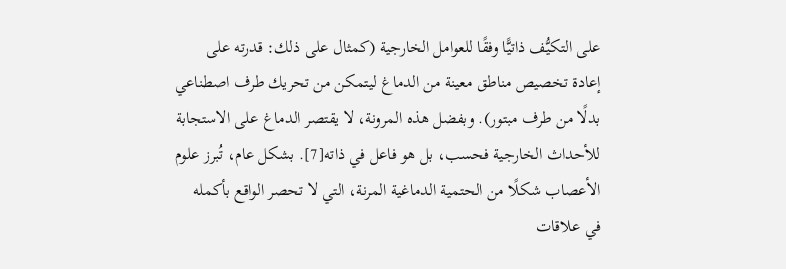على التكيُّف ذاتيًّا وفقًا للعوامل الخارجية (كمثال على ذلك: قدرته على إعادة تخصيص مناطق معينة من الدماغ ليتمكن من تحريك طرف اصطناعي بدلًا من طرف مبتور). وبفضل هذه المرونة، لا يقتصر الدماغ على الاستجابة للأحداث الخارجية فحسب، بل هو فاعل في ذاته[7]. بشكل عام، تُبرز علوم الأعصاب شكلًا من الحتمية الدماغية المرنة، التي لا تحصر الواقع بأكمله في علاقات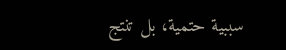سببية حتمية، بل تنتج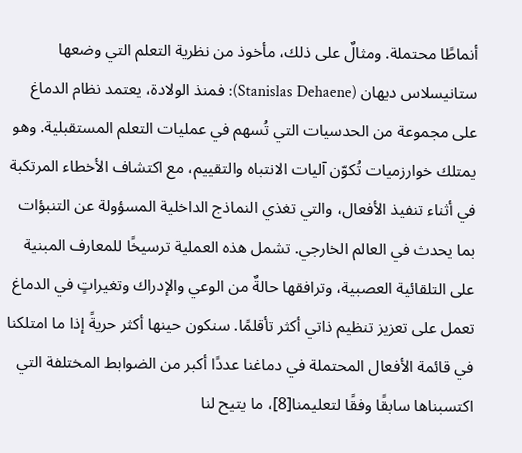أنماطًا محتملة. ومثالٌ على ذلك، مأخوذ من نظرية التعلم التي وضعها ستانيسلاس ديهان (Stanislas Dehaene): فمنذ الولادة، يعتمد نظام الدماغ على مجموعة من الحدسيات التي تُسهم في عمليات التعلم المستقبلية. وهو يمتلك خوارزميات تُكوّن آليات الانتباه والتقييم، مع اكتشاف الأخطاء المرتكبة في أثناء تنفيذ الأفعال، والتي تغذي النماذج الداخلية المسؤولة عن التنبؤات بما يحدث في العالم الخارجي. تشمل هذه العملية ترسيخًا للمعارف المبنية على التلقائية العصبية، وترافقها حالةٌ من الوعي والإدراك وتغيراتٍ في الدماغ تعمل على تعزيز تنظيم ذاتي أكثر تأقلمًا. سنكون حينها أكثر حريةً إذا ما امتلكنا في قائمة الأفعال المحتملة في دماغنا عددًا أكبر من الضوابط المختلفة التي اكتسبناها سابقًا وفقًا لتعليمنا[8]، ما يتيح لنا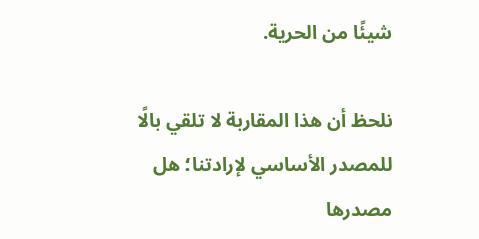شيئًا من الحرية.

نلحظ أن هذا المقاربة لا تلقي بالًا للمصدر الأساسي لإرادتنا؛ هل مصدرها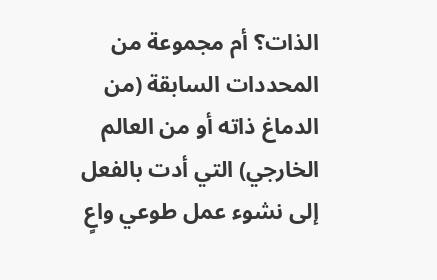الذات؟ أم مجموعة من المحددات السابقة (من الدماغ ذاته أو من العالم الخارجي) التي أدت بالفعل إلى نشوء عمل طوعي واعٍ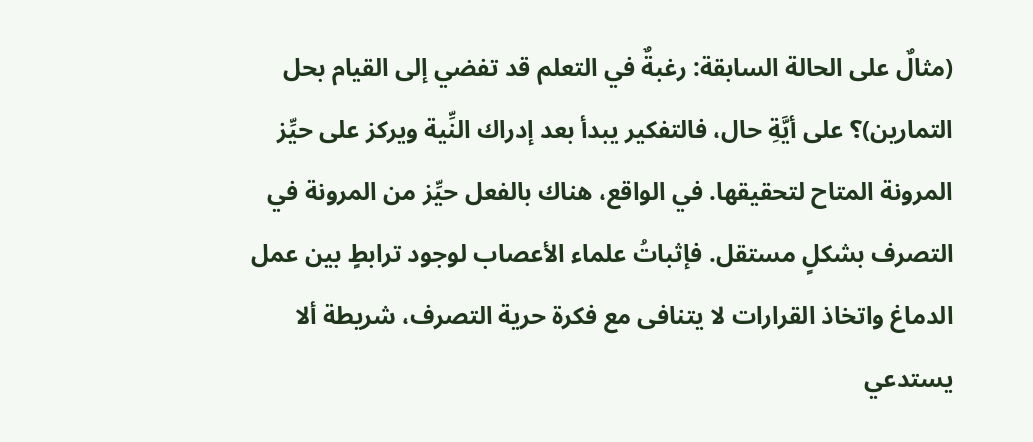(مثالٌ على الحالة السابقة: رغبةٌ في التعلم قد تفضي إلى القيام بحل التمارين)؟ على أيَّةِ حال، فالتفكير يبدأ بعد إدراك النِّية ويركز على حيِّز المرونة المتاح لتحقيقها. في الواقع، هناك بالفعل حيِّز من المرونة في التصرف بشكلٍ مستقل. فإثباتُ علماء الأعصاب لوجود ترابطٍ بين عمل الدماغ واتخاذ القرارات لا يتنافى مع فكرة حرية التصرف، شريطة ألا يستدعي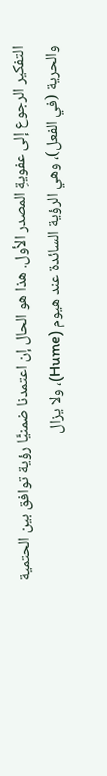التفكير الرجوع إلى عفويةِ المصدر الأول. هذا هو الحال إن اعتمدنا ضمنيًّا رؤية توافق بين الحتمية والحرية (في الفعل)، وهي الرؤية السائدة عند هيوم (Hume)، ولا يزال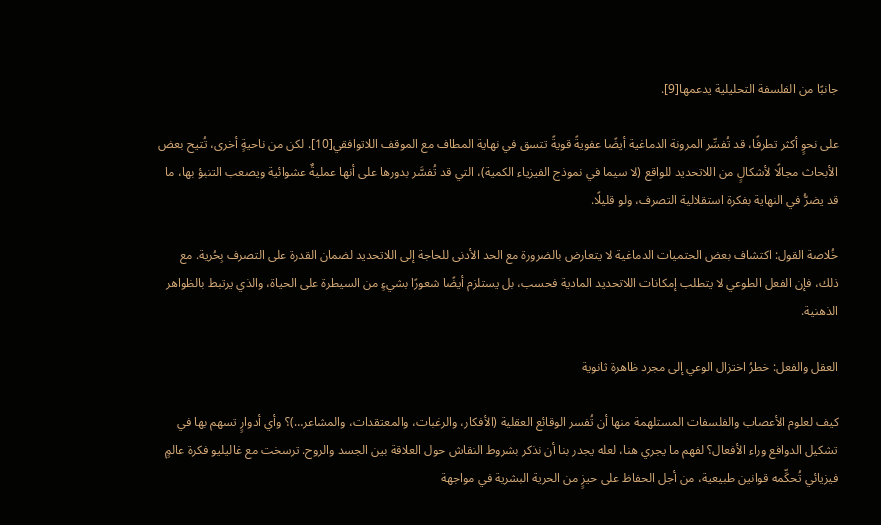جانبًا من الفلسفة التحليلية يدعمها[9].

على نحوٍ أكثر تطرفًا، قد تُفسِّر المرونة الدماغية أيضًا عفويةً قويةً تتسق في نهاية المطاف مع الموقف اللاتوافقي[10]. لكن من ناحيةٍ أخرى، تُتيح بعض الأبحاث مجالًا لأشكالٍ من اللاتحديد للواقع (لا سيما في نموذج الفيزياء الكمية)، التي قد تُفسَّر بدورها على أنها عمليةٌ عشوائية ويصعب التنبؤ بها، ما قد يضرُّ في النهاية بفكرة استقلالية التصرف، ولو قليلًا.

خُلاصة القول: اكتشاف بعض الحتميات الدماغية لا يتعارض بالضرورة مع الحد الأدنى للحاجة إلى اللاتحديد لضمان القدرة على التصرف بِحُرية. مع ذلك، فإن الفعل الطوعي لا يتطلب إمكانات اللاتحديد المادية فحسب، بل يستلزم أيضًا شعورًا بشيءٍ من السيطرة على الحياة، والذي يرتبط بالظواهر الذهنية.

العقل والفعل: خطرُ اختزال الوعي إلى مجرد ظاهرة ثانوية

كيف لعلوم الأعصاب والفلسفات المستلهمة منها أن تُفسر الوقائع العقلية (الأفكار، والرغبات، والمعتقدات، والمشاعر…)؟ وأي أدوارٍ تسهم بها في تشكيل الدوافع وراء الأفعال؟ لفهم ما يجري هنا، لعله يجدر بنا أن نذكر بشروط النقاش حول العلاقة بين الجسد والروح. ترسخت مع غاليليو فكرة عالمٍ فيزيائي تُحكِّمه قوانين طبيعية، من أجل الحفاظ على حيزٍ من الحرية البشرية في مواجهة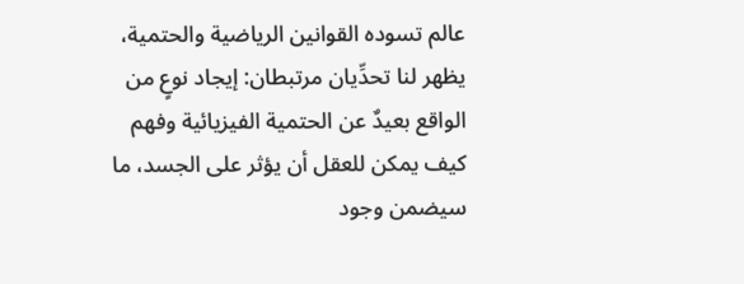عالم تسوده القوانين الرياضية والحتمية، يظهر لنا تحدِّيان مرتبطان: إيجاد نوعٍ من الواقع بعيدٌ عن الحتمية الفيزيائية وفهم كيف يمكن للعقل أن يؤثر على الجسد، ما سيضمن وجود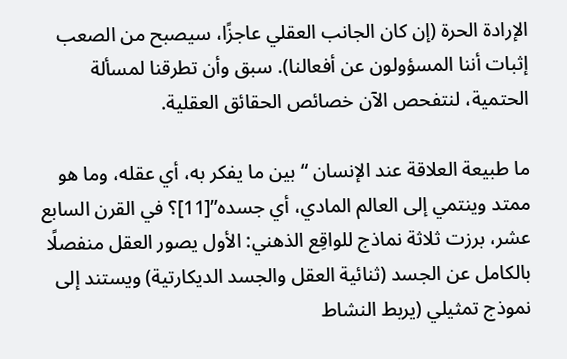الإرادة الحرة (إن كان الجانب العقلي عاجزًا، سيصبح من الصعب إثبات أننا المسؤولون عن أفعالنا). سبق وأن تطرقنا لمسألة الحتمية، لنتفحص الآن خصائص الحقائق العقلية.

ما طبيعة العلاقة عند الإنسان “بين ما يفكر به، أي عقله، وما هو ممتد وينتمي إلى العالم المادي، أي جسده”[11]؟ في القرن السابع عشر، برزت ثلاثة نماذج للواقِع الذهني: الأول يصور العقل منفصلًا بالكامل عن الجسد (ثنائية العقل والجسد الديكارتية) ويستند إلى نموذج تمثيلي (يربط النشاط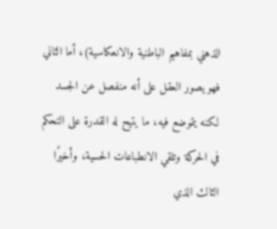الذهني بمفاهيم الباطنية والانعكاسية)، أما الثاني فهو يصور العقل على أنه منفصل عن الجسد لكنه يتموضع فيه، ما يتيح له القدرة على التحكم في الحركة وتلقي الانطباعات الحسية، وأخيرًا الثالث الذي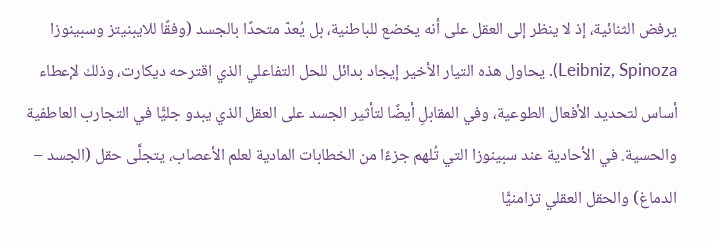يرفض الثنائية، إذ لا ينظر إلى العقل على أنه يخضع للباطنية، بل يُعدّ متحدًا بالجسد (وفقًا للايبنيتز وسبينوزا Leibniz, Spinoza). يحاول هذه التيار الأخير إيجاد بدائل للحل التفاعلي الذي اقترحه ديكارت، وذلك لإعطاء أساس لتحديد الأفعال الطوعية، وفي المقابلِ أيضًا لتأثير الجسد على العقل الذي يبدو جليًّا في التجارب العاطفية والحسية. في الأحادية عند سبينوزا التي تُلهم جزءًا من الخطابات المادية لعلم الأعصاب، يتجلَّى حقل (الجسد – الدماغ) والحقل العقلي تزامنيًّا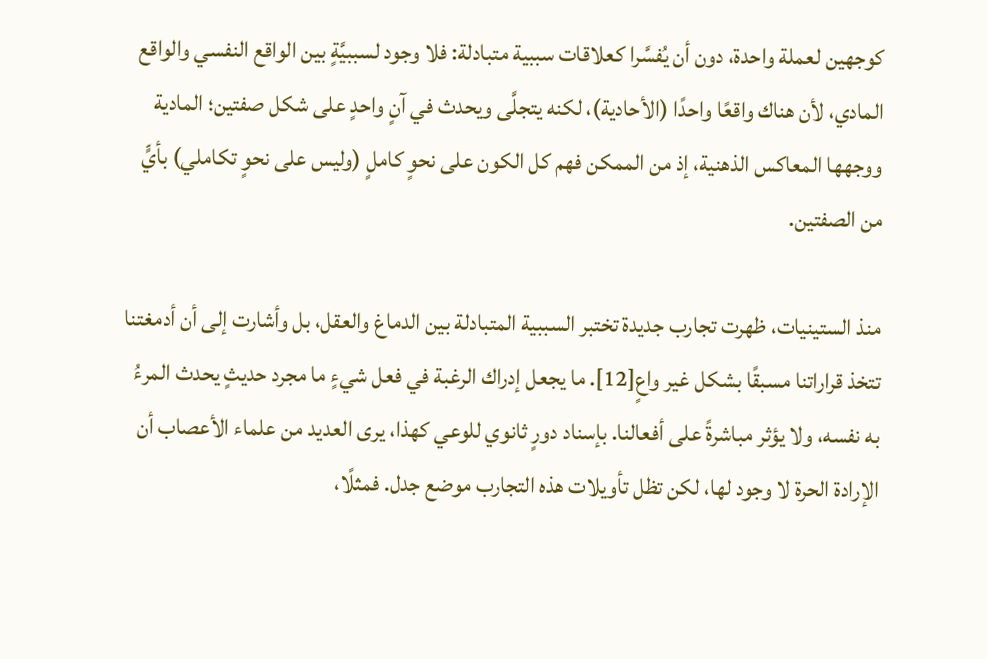كوجهين لعملة واحدة، دون أن يُفسَّرا كعلاقات سببية متبادلة: فلا وجود لسببيَّةٍ بين الواقع النفسي والواقع المادي، لأن هناك واقعًا واحدًا (الأحادية)، لكنه يتجلَّى ويحدث في آنٍ واحدٍ على شكل صفتين؛ المادية ووجهها المعاكس الذهنية، إذ من الممكن فهم كل الكون على نحوٍ كاملٍ (وليس على نحوٍ تكاملي) بأيٍّ من الصفتين.

منذ الستينيات، ظهرت تجارب جديدة تختبر السببية المتبادلة بين الدماغ والعقل، بل وأشارت إلى أن أدمغتنا تتخذ قراراتنا مسبقًا بشكل غير واعٍ[12]. ما يجعل إدراك الرغبة في فعل شيءٍ ما مجرد حديثٍ يحدث المرءُ به نفسه، ولا يؤثر مباشرةً على أفعالنا. بإسناد دورٍ ثانوي للوعي كهذا، يرى العديد من علماء الأعصاب أن الإرادة الحرة لا وجود لها، لكن تظل تأويلات هذه التجارب موضع جدل. فمثلًا،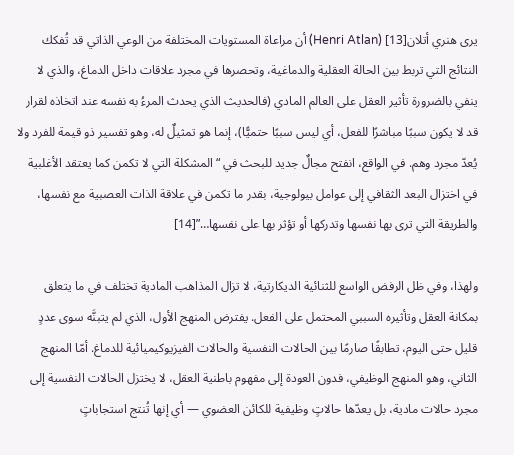يرى هنري أتلان[13] (Henri Atlan) أن مراعاة المستويات المختلفة من الوعي الذاتي قد تُفكك النتائج التي تربط بين الحالة العقلية والدماغية، وتحصرها في مجرد علاقات داخل الدماغ، والذي لا ينفي بالضرورة تأثير العقل على العالم المادي (فالحديث الذي يحدث المرءُ به نفسه عند اتخاذه لقرار قد لا يكون سببًا مباشرًا للفعل، أي ليس سببًا حتميًّا)، إنما هو تمثيلٌ له، وهو تفسير ذو قيمة للفرد ولا يُعدّ مجرد وهم. في الواقع، انفتح مجالٌ جديد للبحث في “المشكلة التي لا تكمن كما يعتقد الأغلبية في اختزال البعد الثقافي إلى عوامل بيولوجية، بقدر ما تكمن في علاقة الذات العصبية مع نفسها، والطريقة التي ترى بها نفسها وتدركها أو تؤثر بها على نفسها…”[14]

ولهذا، وفي ظل الرفض الواسع للثنائية الديكارتية، لا تزال المذاهب المادية تختلف في ما يتعلق بمكانة العقل وتأثيره السببي المحتمل على الفعل. يفترض المنهج الأول، الذي لم يتبنَّه سوى عددٍ قليل حتى اليوم، تطابقًا صارمًا بين الحالات النفسية والحالات الفيزيوكيميائية للدماغ. أمّا المنهج الثاني، وهو المنهج الوظيفي، فدون العودة إلى مفهوم باطنية العقل، لا يختزل الحالات النفسية إلى مجرد حالات مادية، بل يعدّها حالاتٍ وظيفية للكائن العضوي — أي إنها تُنتج استجاباتٍ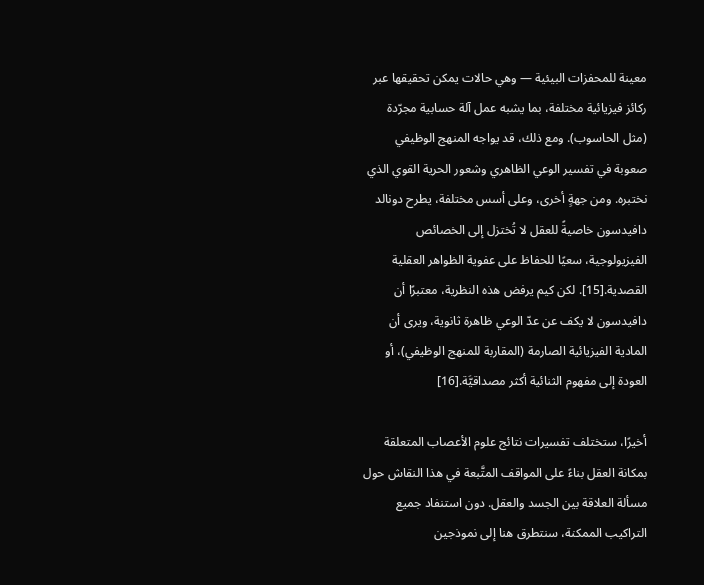معينة للمحفزات البيئية — وهي حالات يمكن تحقيقها عبر ركائز فيزيائية مختلفة، بما يشبه عمل آلة حسابية مجرّدة (مثل الحاسوب). ومع ذلك، قد يواجه المنهج الوظيفي صعوبة في تفسير الوعي الظاهري وشعور الحرية القوي الذي نختبره. ومن جهةٍ أخرى، وعلى أسس مختلفة، يطرح دونالد دافيدسون خاصيةً للعقل لا تُختزل إلى الخصائص الفيزيولوجية، سعيًا للحفاظ على عفوية الظواهر العقلية القصدية.[15]. لكن كيم يرفض هذه النظرية، معتبرًا أن دافيدسون لا يكف عن عدّ الوعي ظاهرة ثانوية، ويرى أن المادية الفيزيائية الصارمة (المقاربة للمنهج الوظيفي)، أو العودة إلى مفهوم الثنائية أكثر مصداقيَّة.[16]

أخيرًا، ستختلف تفسيرات نتائج علوم الأعصاب المتعلقة بمكانة العقل بناءً على المواقف المتَّبعة في هذا النقاش حول مسألة العلاقة بين الجسد والعقل. دون استنفاد جميع التراكيب الممكنة، سنتطرق هنا إلى نموذجين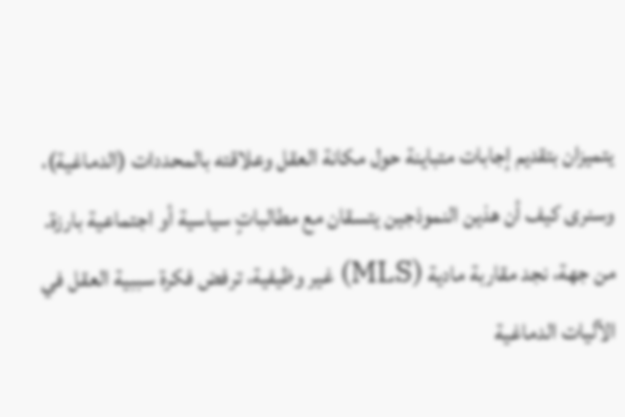يتميزان بتقديم إجابات متباينة حول مكانة العقل وعلاقته بالمحددات (الدماغية)، وسنرى كيف أن هذين النموذجين يتسقان مع مطالباتٍ سياسية أو اجتماعية بارزة. من جهة، نجد مقاربة مادية (MLS) غير وظيفية، ترفض فكرة سببية العقل في الآليات الدماغية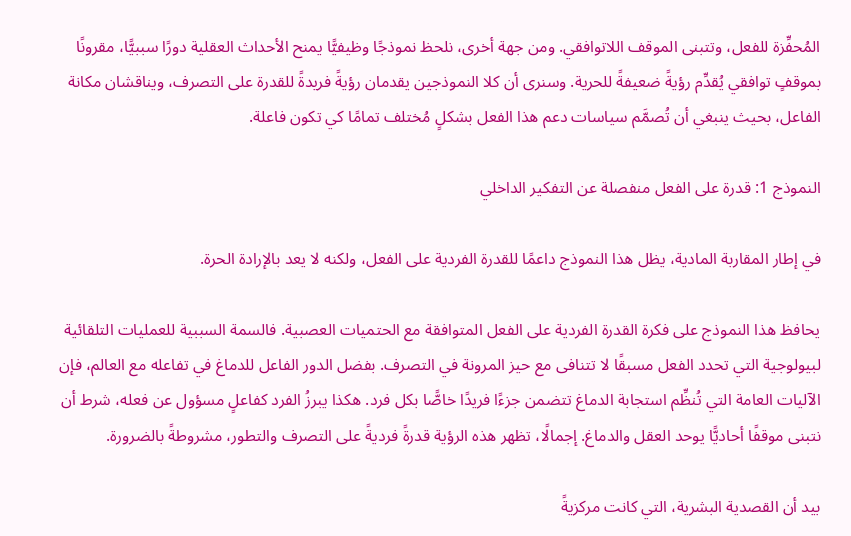المُحفِّزة للفعل، وتتبنى الموقف اللاتوافقي. ومن جهة أخرى، نلحظ نموذجًا وظيفيًّا يمنح الأحداث العقلية دورًا سببيًّا، مقرونًا بموقفٍ توافقي يُقدِّم رؤيةً ضعيفةً للحرية. وسنرى أن كلا النموذجين يقدمان رؤيةً فريدةً للقدرة على التصرف، ويناقشان مكانة الفاعل، بحيث ينبغي أن تُصمَّم سياسات دعم هذا الفعل بشكلٍ مُختلف تمامًا كي تكون فاعلة.

النموذج 1: قدرة على الفعل منفصلة عن التفكير الداخلي

في إطار المقاربة المادية، يظل هذا النموذج داعمًا للقدرة الفردية على الفعل، ولكنه لا يعد بالإرادة الحرة.

يحافظ هذا النموذج على فكرة القدرة الفردية على الفعل المتوافقة مع الحتميات العصبية. فالسمة السببية للعمليات التلقائية لبيولوجية التي تحدد الفعل مسبقًا لا تتنافى مع حيز المرونة في التصرف. بفضل الدور الفاعل للدماغ في تفاعله مع العالم، فإن الآليات العامة التي تُنظِّم استجابة الدماغ تتضمن جزءًا فريدًا خاصًّا بكل فرد. هكذا يبرزُ الفرد كفاعلٍ مسؤول عن فعله، شرط أن نتبنى موقفًا أحاديًّا يوحد العقل والدماغ. إجمالًا، تظهر هذه الرؤية قدرةً فرديةً على التصرف والتطور، مشروطةً بالضرورة.

بيد أن القصدية البشرية، التي كانت مركزيةً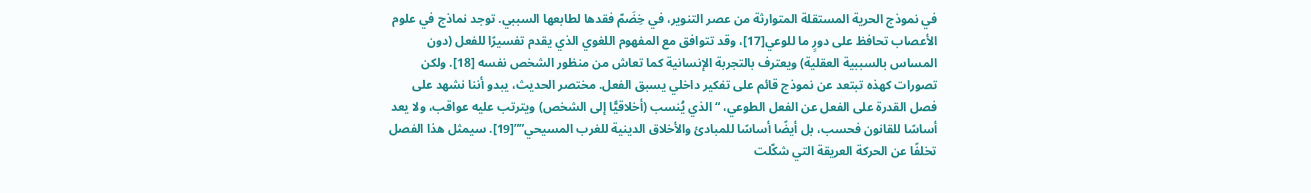في نموذج الحرية المستقلة المتوارثة من عصر التنوير، في خِضَمّ فقدها لطابعها السببي. توجد نماذج في علوم الأعصاب تحافظ على دورٍ ما للوعي[17]، وقد تتوافق مع المفهوم اللغوي الذي يقدم تفسيرًا للفعل (دون المساس بالسببية العقلية) ويعترف بالتجربة الإنسانية كما تعاش من منظور الشخص نفسه [18]. ولكن تصورات كهذه تبتعد عن نموذج قائم على تفكير داخلي يسبق الفعل. مختصر الحديث، يبدو أننا نشهد على فصل القدرة على الفعل عن الفعل الطوعي، “الذي يُنسب (أخلاقيًّا إلى الشخص) ويترتب عليه عواقب، ولا يعد أساسًا للقانون فحسب، بل أيضًا أساسًا للمبادئ والأخلاق الدينية للغرب المسيحي””[19]. سيمثل هذا الفصل تخلفًا عن الحركة العريقة التي شكّلت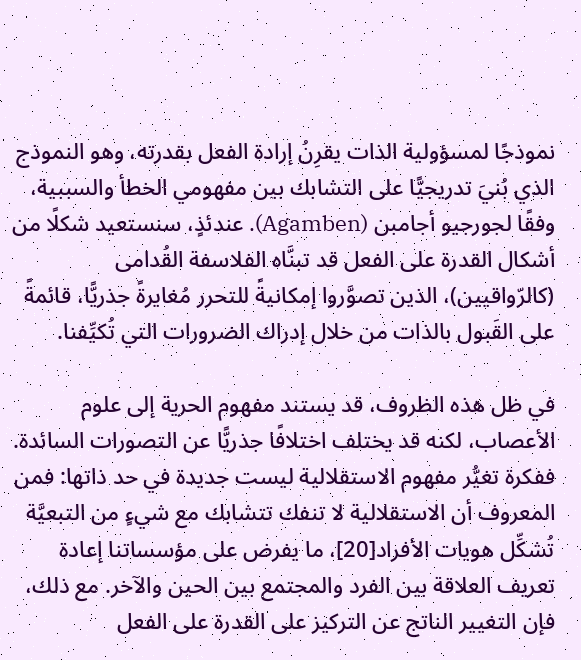نموذجًا لمسؤولية الذات يقرِنُ إرادة الفعل بقدرته، وهو النموذج الذي بُنيَ تدريجيًّا على التشابك بين مفهومي الخطأ والسببية، وفقًا لجورجيو أجامبن (Agamben). عندئذٍ، سنستعيد شكلًا من أشكال القدرة على الفعل قد تبنَّاه الفلاسفة القُدامى (كالرّواقيين)، الذين تصوَّروا إمكانيةً للتحرر مُغايرةً جذريًّا، قائمةً على القَبول بالذات من خلال إدراك الضرورات التي تُكيِّفنا.

في ظل هذه الظروف، قد يستند مفهوم الحرية إلى علوم الأعصاب، لكنه قد يختلف اختلافًا جذريًّا عن التصورات السائدة. ففكرة تغيُّر مفهوم الاستقلالية ليست جديدة في حد ذاتها: فمن المعروف أن الاستقلالية لا تنفك تتشابك مع شيءٍ من التبعيَّة تُشكِّل هويات الأفراد[20]، ما يفرض على مؤسساتنا إعادة تعريف العلاقة بين الفرد والمجتمع بين الحين والآخر. مع ذلك، فإن التغيير الناتج عن التركيز على القدرة على الفعل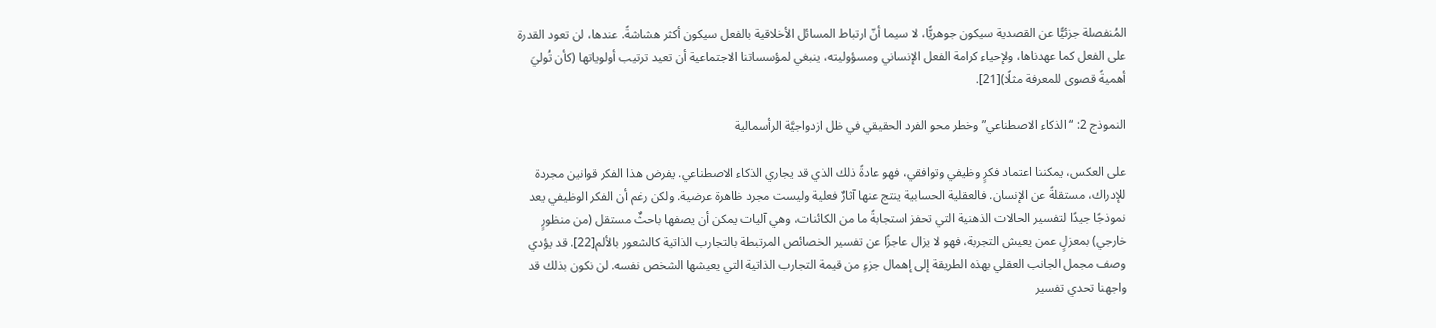المُنفصلة جزئيًّا عن القصدية سيكون جوهريًّا، لا سيما أنّ ارتباط المسائل الأخلاقية بالفعل سيكون أكثر هشاشةً. عندها، لن تعود القدرة على الفعل كما عهدناها، ولإحياء كرامة الفعل الإنساني ومسؤوليته، ينبغي لمؤسساتنا الاجتماعية أن تعيد ترتيب أولوياتها (كأن تُوليَ أهميةً قصوى للمعرفة مثلًا)[21].

النموذج 2: “الذكاء الاصطناعي” وخطر محو الفرد الحقيقي في ظل ازدواجيَّة الرأسمالية

على العكس، يمكننا اعتماد فكرٍ وظيفي وتوافقي، فهو عادةً ذلك الذي قد يجاري الذكاء الاصطناعي. يفرض هذا الفكر قوانين مجردة للإدراك، مستقلةً عن الإنسان. فالعقلية الحسابية ينتج عنها آثارٌ فعلية وليست مجرد ظاهرة عرضية. ولكن رغم أن الفكر الوظيفي يعد نموذجًا جيدًا لتفسير الحالات الذهنية التي تحفز استجابةً ما من الكائنات، وهي آليات يمكن أن يصفها باحثٌ مستقل (من منظورٍ خارجي) بمعزلٍ عمن يعيش التجربة، فهو لا يزال عاجزًا عن تفسير الخصائص المرتبطة بالتجارب الذاتية كالشعور بالألم[22]. قد يؤدي وصف مجمل الجانب العقلي بهذه الطريقة إلى إهمال جزءٍ من قيمة التجارب الذاتية التي يعيشها الشخص نفسه. لن نكون بذلك قد واجهنا تحدي تفسير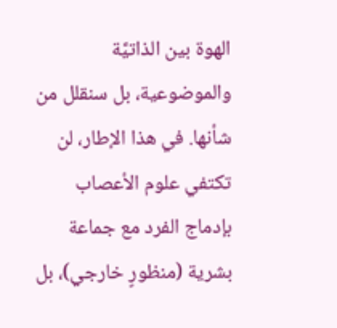الهوة بين الذاتيَّة والموضوعية، بل سنقلل من شأنها. في هذا الإطار، لن تكتفي علوم الأعصاب بإدماج الفرد مع جماعة بشرية (منظورٍ خارجي)، بل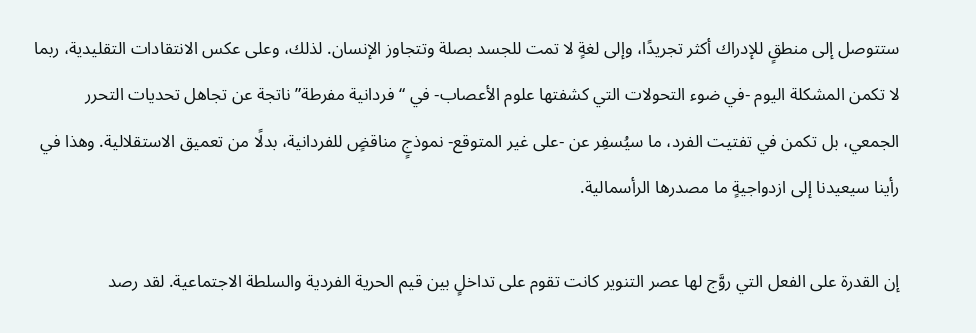ستتوصل إلى منطقٍ للإدراك أكثر تجريدًا، وإلى لغةٍ لا تمت للجسد بصلة وتتجاوز الإنسان. لذلك، وعلى عكس الانتقادات التقليدية، ربما لا تكمن المشكلة اليوم -في ضوء التحولات التي كشفتها علوم الأعصاب- في “فردانية مفرطة” ناتجة عن تجاهل تحديات التحرر الجمعي، بل تكمن في تفتيت الفرد، ما سيُسفِر عن -على غير المتوقع- نموذجٍ مناقضٍ للفردانية، بدلًا من تعميق الاستقلالية. وهذا في رأينا سيعيدنا إلى ازدواجيةٍ ما مصدرها الرأسمالية.

إن القدرة على الفعل التي روَّج لها عصر التنوير كانت تقوم على تداخلٍ بين قيم الحرية الفردية والسلطة الاجتماعية. لقد رصد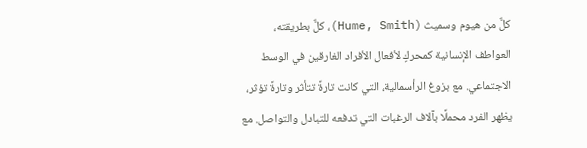كلٌّ من هيوم وسميث (Hume, Smith)، كلٌّ بطريقته، العواطف الإنسانية كمحركٍ لأفعال الأفراد الغارقين في الوسط الاجتماعي. مع بزوغ الرأسمالية، التي كانت تارةً تتأثر وتارةً تؤثر، يظهر الفرد محملًا بآلاف الرغبات التي تدفعه للتبادل والتواصل. مع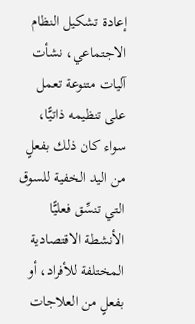إعادة تشكيل النظام الاجتماعي، نشأت آليات متنوعة تعمل على تنظيمه ذاتيًّا، سواء كان ذلك بفعلٍ من اليد الخفية للسوق التي تنسِّق فعليًّا الأنشطة الاقتصادية المختلفة للأفراد، أو بفعلٍ من العلاجات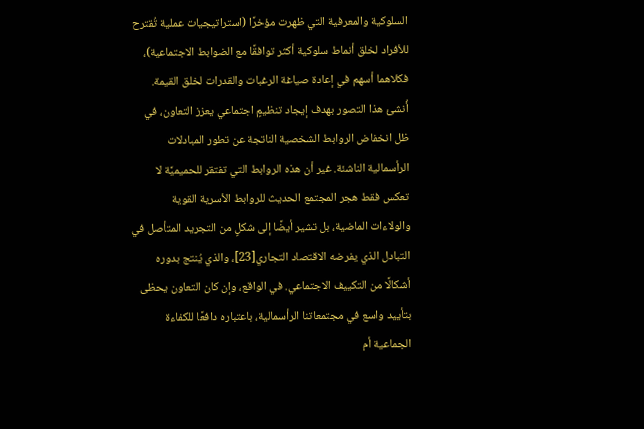السلوكية والمعرفية التي ظهرت مؤخرًا (استراتيجيات عملية تُقترح للأفراد لخلق أنماط سلوكية أكثر توافقًا مع الضوابط الاجتماعية)، فكلاهما أسهم في إعادة صياغة الرغبات والقدرات لخلق القيمة. أُنشئ هذا التصور بهدف إيجاد تنظيمٍ اجتماعي يعزز التعاون، في ظل انخفاض الروابط الشخصية الناتجة عن تطور المبادلات الرأسمالية الناشئة. غير أن هذه الروابط التي تفتقر للحميميَّة لا تعكس فقط هجر المجتمع الحديث للروابط الأسرية القوية والولاءات الماضية، بل تشير أيضًا إلى شكلٍ من التجريد المتأصل في التبادل الذي يفرضه الاقتصاد التجاري[23]، والذي يُنتج بدوره أشكالًا من التكييف الاجتماعي. في الواقع، وإن كان التعاون يحظى بتأييد واسع في مجتمعاتنا الرأسمالية، باعتباره دافعًا للكفاءة الجماعية أم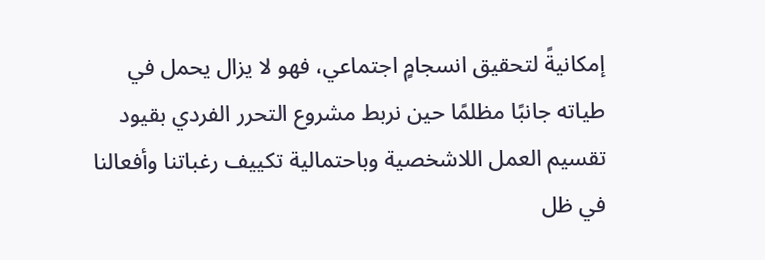إمكانيةً لتحقيق انسجامٍ اجتماعي، فهو لا يزال يحمل في طياته جانبًا مظلمًا حين نربط مشروع التحرر الفردي بقيود تقسيم العمل اللاشخصية وباحتمالية تكييف رغباتنا وأفعالنا في ظل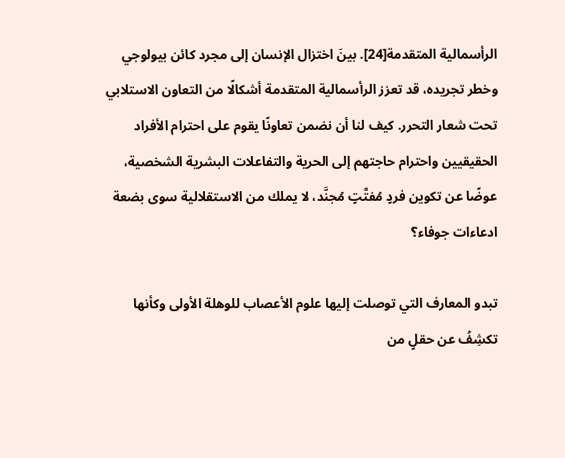الرأسمالية المتقدمة[24]. بينَ اختزال الإنسان إلى مجرد كائن بيولوجي وخطر تجريده، قد تعزز الرأسمالية المتقدمة أشكالًا من التعاون الاستلابي تحت شعار التحرر. كيف لنا أن نضمن تعاونًا يقوم على احترام الأفراد الحقيقيين واحترام حاجتهم إلى الحرية والتفاعلات البشرية الشخصية، عوضًا عن تكوين فردٍ مُفتَّتٍ مُجنَّد، لا يملك من الاستقلالية سوى بضعة ادعاءات جوفاء؟

تبدو المعارف التي توصلت إليها علوم الأعصاب للوهلة الأولى وكأنها تكشِفُ عن حقلٍ من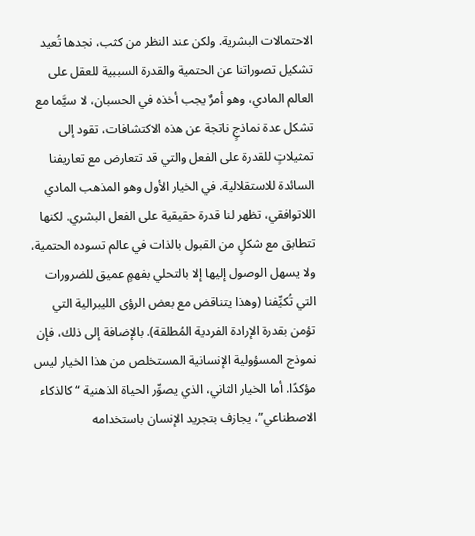الاحتمالات البشرية. ولكن عند النظر من كثب، نجدها تُعيد تشكيل تصوراتنا عن الحتمية والقدرة السببية للعقل على العالم المادي، وهو أمرٌ يجب أخذه في الحسبان، لا سيَّما مع تشكل عدة نماذجٍ ناتجة عن هذه الاكتشافات، تقود إلى تمثيلاتٍ للقدرة على الفعل والتي قد تتعارض مع تعاريفنا السائدة للاستقلالية. في الخيار الأول وهو المذهب المادي اللاتوافقي، تظهر لنا قدرة حقيقية على الفعل البشري. لكنها تتطابق مع شكلٍ من القبول بالذات في عالم تسوده الحتمية، ولا يسهل الوصول إليها إلا بالتحلي بفهمٍ عميق للضرورات التي تُكيِّفنا (وهذا يتناقض مع بعض الرؤى الليبرالية التي تؤمن بقدرة الإرادة الفردية المُطلقة). بالإضافة إلى ذلك، فإن نموذج المسؤولية الإنسانية المستخلص من هذا الخيار ليس مؤكدًا. أما الخيار الثاني، الذي يصوِّر الحياة الذهنية “كالذكاء الاصطناعي”، يجازف بتجريد الإنسان باستخدامه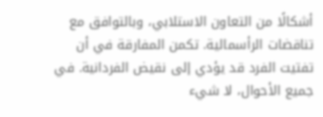أشكالًا من التعاون الاستلابي، وبالتوافق مع تناقضات الرأسمالية. تكمن المفارقة في أن تفتيت الفرد قد يؤدي إلى نقيض الفردانية. في جميع الأحوال، لا شيء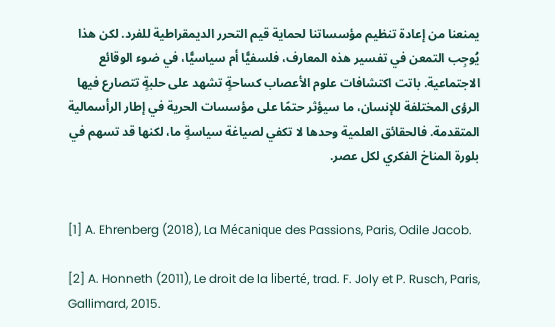يمنعنا من إعادة تنظيم مؤسساتنا لحماية قيم التحرر الديمقراطية للفرد. لكن هذا يُوجِب التمعن في تفسير هذه المعارف، فلسفيًّا أم سياسيًّا، في ضوء الوقائع الاجتماعية. باتت اكتشافات علوم الأعصاب كساحةٍ تشهد على حلبةٍ تتصارع فيها الرؤى المختلفة للإنسان، ما سيؤثر حتمًا على مؤسسات الحرية في إطار الرأسمالية المتقدمة. فالحقائق العلمية وحدها لا تكفي لصياغة سياسةٍ ما، لكنها قد تسهم في بلورة المناخ الفكري لكل عصر.


[1] A. Ehrenberg (2018), La Mécanique des Passions, Paris, Odile Jacob.

[2] A. Honneth (2011), Le droit de la liberté, trad. F. Joly et P. Rusch, Paris, Gallimard, 2015.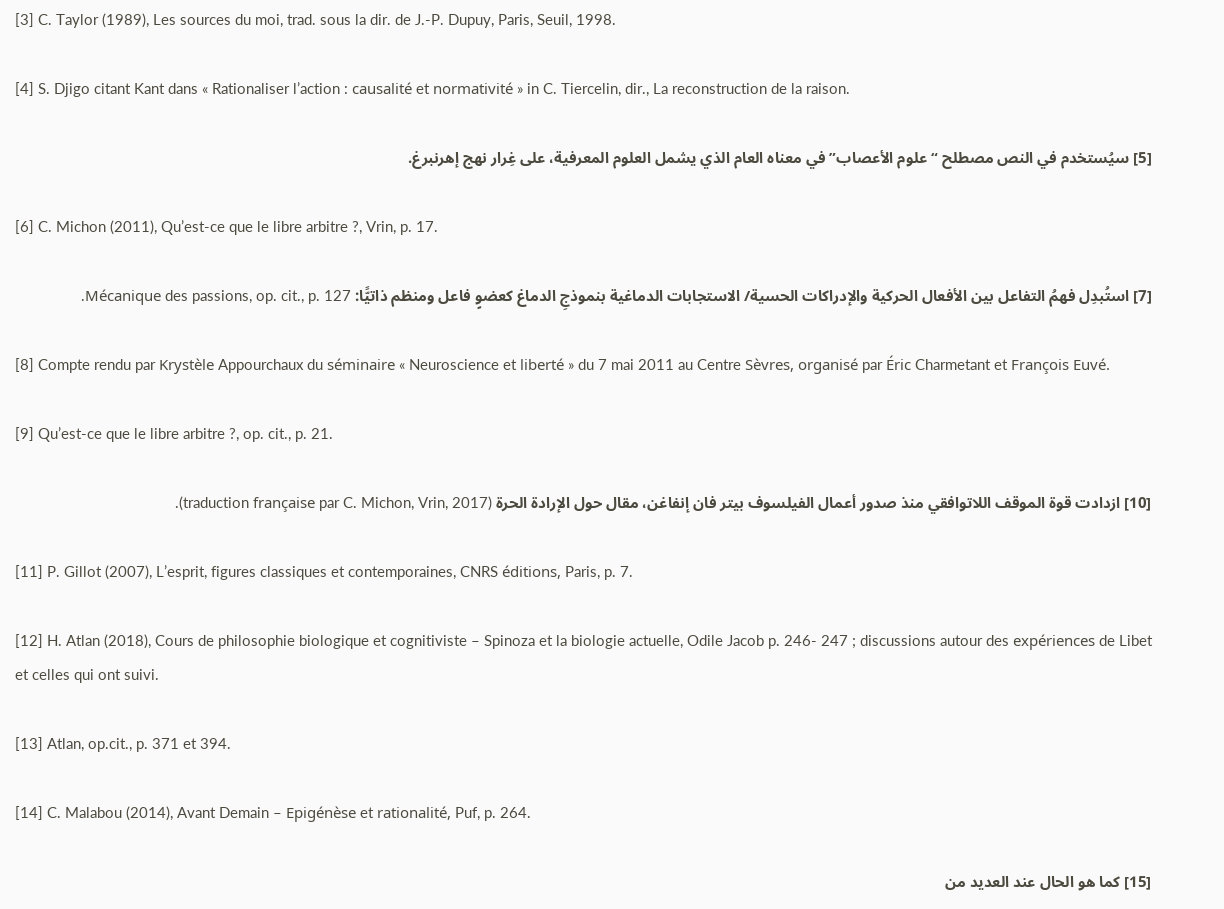[3] C. Taylor (1989), Les sources du moi, trad. sous la dir. de J.-P. Dupuy, Paris, Seuil, 1998.

[4] S. Djigo citant Kant dans « Rationaliser l’action : causalité et normativité » in C. Tiercelin, dir., La reconstruction de la raison.

[5] سيُستخدم في النص مصطلح “علوم الأعصاب” في معناه العام الذي يشمل العلوم المعرفية، على غِرار نهج إهرنبرغ.

[6] C. Michon (2011), Qu’est-ce que le libre arbitre ?, Vrin, p. 17.

[7] استُبدِل فهمُ التفاعل بين الأفعال الحركية والإدراكات الحسية/ الاستجابات الدماغية بنموذجِ الدماغ كعضوٍ فاعل ومنظم ذاتيًّا: Mécanique des passions, op. cit., p. 127.

[8] Compte rendu par Krystèle Appourchaux du séminaire « Neuroscience et liberté » du 7 mai 2011 au Centre Sèvres, organisé par Éric Charmetant et François Euvé.

[9] Qu’est-ce que le libre arbitre ?, op. cit., p. 21.

[10] ازدادت قوة الموقف اللاتوافقي منذ صدور أعمال الفيلسوف بيتر فان إنفاغن، مقال حول الإرادة الحرة (traduction française par C. Michon, Vrin, 2017).

[11] P. Gillot (2007), L’esprit, figures classiques et contemporaines, CNRS éditions, Paris, p. 7.

[12] H. Atlan (2018), Cours de philosophie biologique et cognitiviste – Spinoza et la biologie actuelle, Odile Jacob p. 246- 247 ; discussions autour des expériences de Libet et celles qui ont suivi.

[13] Atlan, op.cit., p. 371 et 394.

[14] C. Malabou (2014), Avant Demain – Epigénèse et rationalité, Puf, p. 264.

[15] كما هو الحال عند العديد من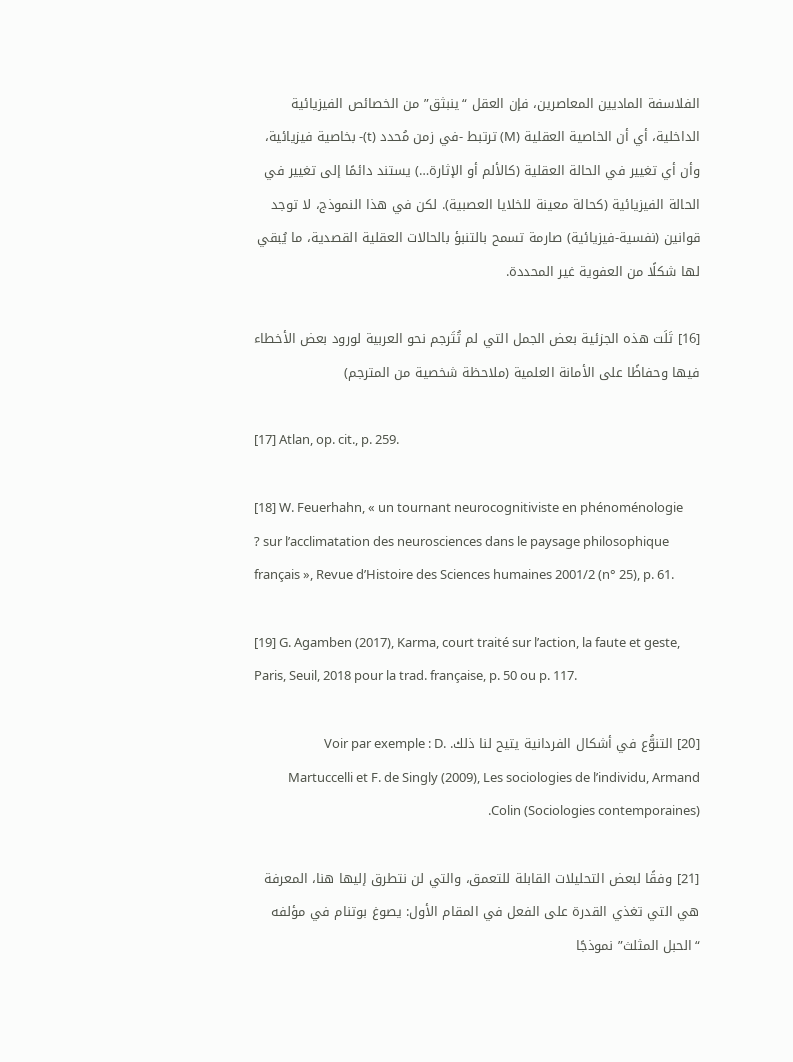الفلاسفة الماديين المعاصرين، فإن العقل “ينبثق” من الخصائص الفيزيائية الداخلية، أي أن الخاصية العقلية (M) ترتبط -في زمن مُحدد (t)- بخاصية فيزيائية، وأن أي تغيير في الحالة العقلية (كالألم أو الإثارة…) يستند دائمًا إلى تغيير في الحالة الفيزيائية (كحالة معينة للخلايا العصبية). لكن في هذا النموذج، لا توجد قوانين (نفسية-فيزيائية) صارمة تسمح بالتنبؤ بالحالات العقلية القصدية، ما يُبقي لها شكلًا من العفوية غير المحددة.

[16] تَلَت هذه الجزئية بعض الجمل التي لم تُتَرجم نحو العربية لورود بعض الأخطاء فيها وحفاظًا على الأمانة العلمية (ملاحظة شخصية من المترجم)

[17] Atlan, op. cit., p. 259.

[18] W. Feuerhahn, « un tournant neurocognitiviste en phénoménologie ? sur l’acclimatation des neurosciences dans le paysage philosophique français », Revue d’Histoire des Sciences humaines 2001/2 (n° 25), p. 61.

[19] G. Agamben (2017), Karma, court traité sur l’action, la faute et geste, Paris, Seuil, 2018 pour la trad. française, p. 50 ou p. 117.

[20] التنوُّع في أشكال الفردانية يتيح لنا ذلك. Voir par exemple : D. Martuccelli et F. de Singly (2009), Les sociologies de l’individu, Armand Colin (Sociologies contemporaines).

[21] وفقًا لبعض التحليلات القابلة للتعمق، والتي لن نتطرق إليها هنا، المعرفة هي التي تغذي القدرة على الفعل في المقام الأول: يصوغ بوتنام في مؤلفه “الحبل المثلث” نموذجًا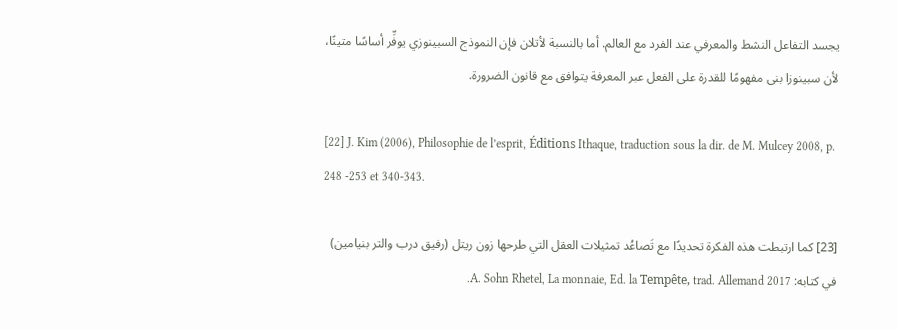يجسد التفاعل النشط والمعرفي عند الفرد مع العالم. أما بالنسبة لأتلان فإن النموذج السبينوزي يوفِّر أساسًا متينًا، لأن سبينوزا بنى مفهومًا للقدرة على الفعل عبر المعرفة يتوافق مع قانون الضرورة.

[22] J. Kim (2006), Philosophie de l’esprit, Éditions Ithaque, traduction sous la dir. de M. Mulcey 2008, p. 248 -253 et 340-343.

[23] كما ارتبطت هذه الفكرة تحديدًا مع تَصاعُد تمثيلات العقل التي طرحها زون ريتل (رفيق درب والتر بنيامين) في كتابه: A. Sohn Rhetel, La monnaie, Ed. la Tempête, trad. Allemand 2017.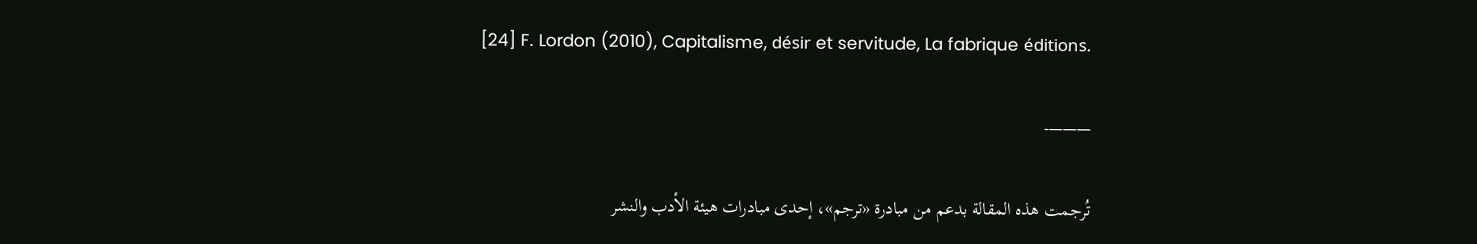[24] F. Lordon (2010), Capitalisme, désir et servitude, La fabrique éditions.

———-

تُرجمت هذه المقالة بدعم من مبادرة «ترجم»، إحدى مبادرات هيئة الأدب والنشر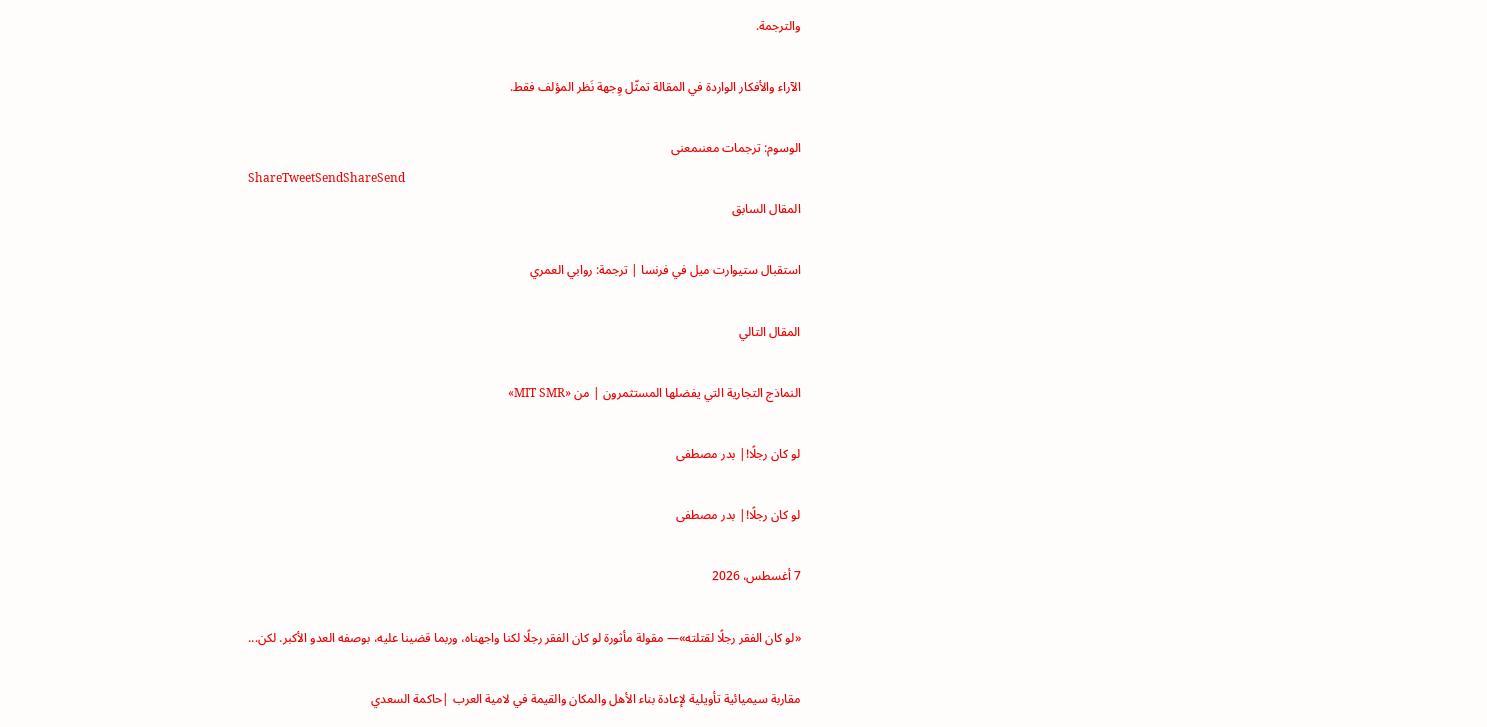والترجمة.

الآراء والأفكار الواردة في المقالة تمثّل وِجهة نَظر المؤلف فقط.

الوسوم: ترجمات معنىمعنى
ShareTweetSendShareSend
المقال السابق

استقبال ستيوارت ميل في فرنسا | ترجمة: روابي العمري

المقال التالي

النماذج التجارية التي يفضلها المستثمرون | من «MIT SMR»

لو كان رجلًا!| بدر مصطفى

لو كان رجلًا!| بدر مصطفى

7 أغسطس، 2026

«لو كان الفقر رجلًا لقتلته»— مقولة مأثورة لو كان الفقر رجلًا لكنا واجهناه، وربما قضينا عليه، بوصفه العدو الأكبر. لكن...

مقاربة سيميائية تأويلية لإعادة بناء الأهل والمكان والقيمة في لامية العرب |حاكمة السعدي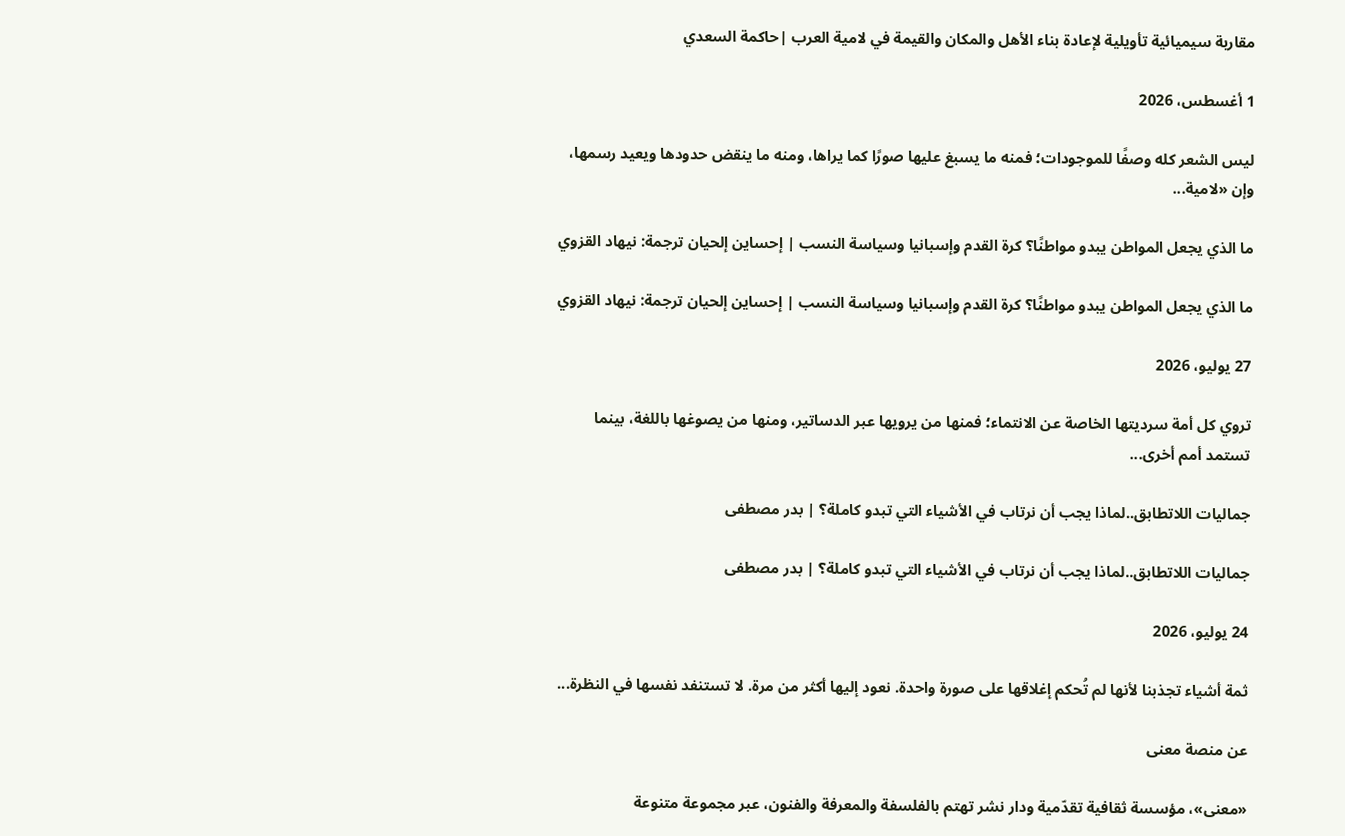مقاربة سيميائية تأويلية لإعادة بناء الأهل والمكان والقيمة في لامية العرب |حاكمة السعدي

1 أغسطس، 2026

ليس الشعر كله وصفًا للموجودات؛ فمنه ما يسبغ عليها صورًا كما يراها، ومنه ما ينقض حدودها ويعيد رسمها، وإن «لامية...

ما الذي يجعل المواطن يبدو مواطنًا؟ كرة القدم وإسبانيا وسياسة النسب | إحساين إلحيان ترجمة: نيهاد القزوي

ما الذي يجعل المواطن يبدو مواطنًا؟ كرة القدم وإسبانيا وسياسة النسب | إحساين إلحيان ترجمة: نيهاد القزوي

27 يوليو، 2026

تروي كل أمة سرديتها الخاصة عن الانتماء؛ فمنها من يرويها عبر الدساتير، ومنها من يصوغها باللغة، بينما تستمد أمم أخرى...

جماليات اللاتطابق..لماذا يجب أن نرتاب في الأشياء التي تبدو كاملة؟ | بدر مصطفى

جماليات اللاتطابق..لماذا يجب أن نرتاب في الأشياء التي تبدو كاملة؟ | بدر مصطفى

24 يوليو، 2026

ثمة أشياء تجذبنا لأنها لم تُحكم إغلاقها على صورة واحدة. نعود إليها أكثر من مرة. لا تستنفد نفسها في النظرة...

عن منصة معنى

«معنى»، مؤسسة ثقافية تقدّمية ودار نشر تهتم بالفلسفة والمعرفة والفنون، عبر مجموعة متنوعة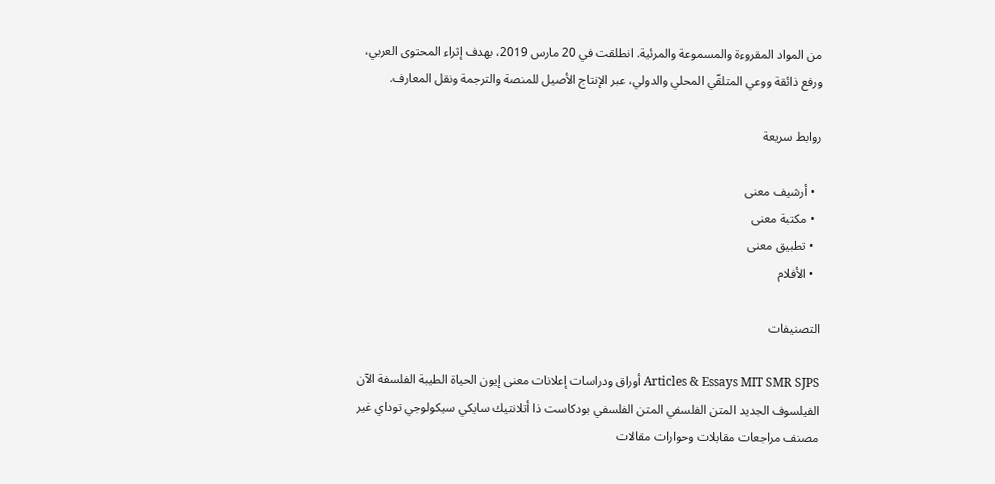من المواد المقروءة والمسموعة والمرئية. انطلقت في 20 مارس 2019، بهدف إثراء المحتوى العربي، ورفع ذائقة ووعي المتلقّي المحلي والدولي، عبر الإنتاج الأصيل للمنصة والترجمة ونقل المعارف.

روابط سريعة

  • أرشيف معنى
  • مكتبة معنى
  • تطبيق معنى
  • الأفلام

التصنيفات

Articles & Essays MIT SMR SJPS أوراق ودراسات إعلانات معنى إيون الحياة الطيبة الفلسفة الآن الفيلسوف الجديد المتن الفلسفي المتن الفلسفي بودكاست ذا أتلانتيك سايكي سيكولوجي توداي غير مصنف مراجعات مقابلات وحوارات مقالات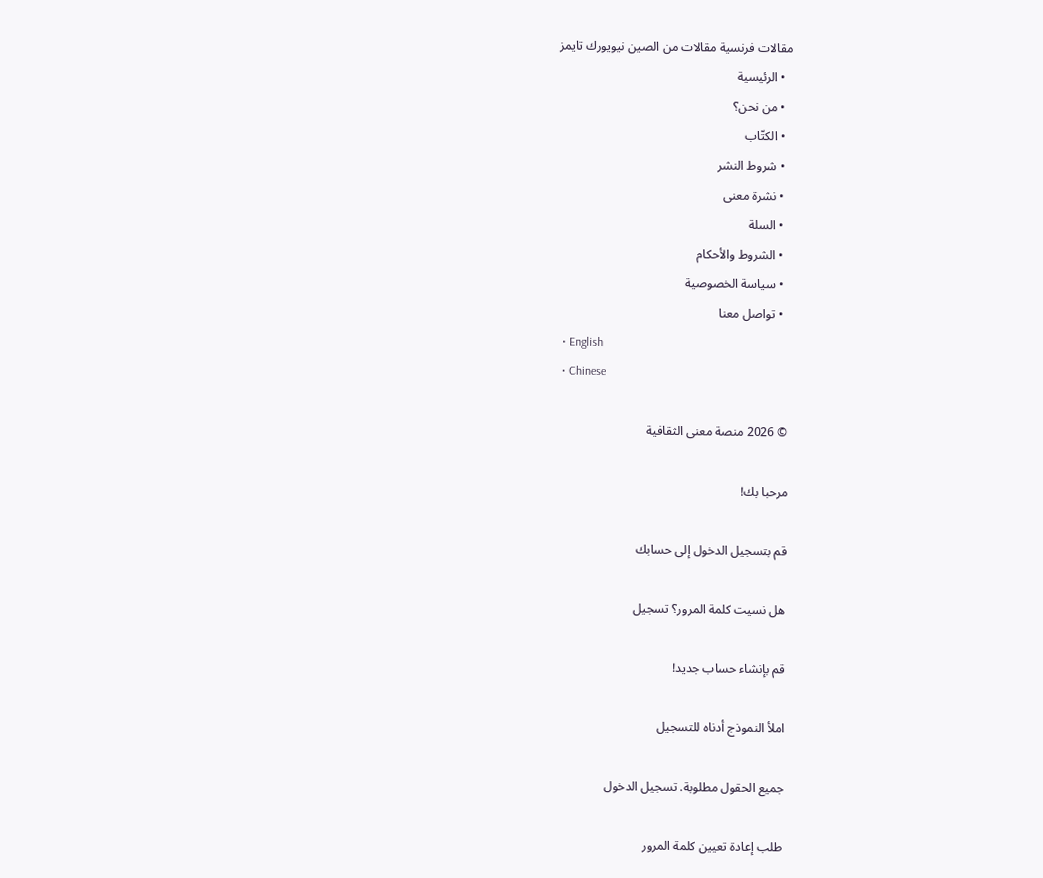مقالات فرنسية مقالات من الصين نيويورك تايمز
  • الرئيسية
  • من نحن؟
  • الكتّاب
  • شروط النشر
  • نشرة معنى
  • السلة
  • الشروط والأحكام
  • سياسة الخصوصية
  • تواصل معنا
  • English
  • Chinese

© 2026 منصة معنى الثقافية

مرحبا بك!

قم بتسجيل الدخول إلى حسابك

هل نسيت كلمة المرور؟ تسجيل

قم بإنشاء حساب جديد!

املأ النموذج أدناه للتسجيل

جميع الحقول مطلوبة. تسجيل الدخول

طلب إعادة تعيين كلمة المرور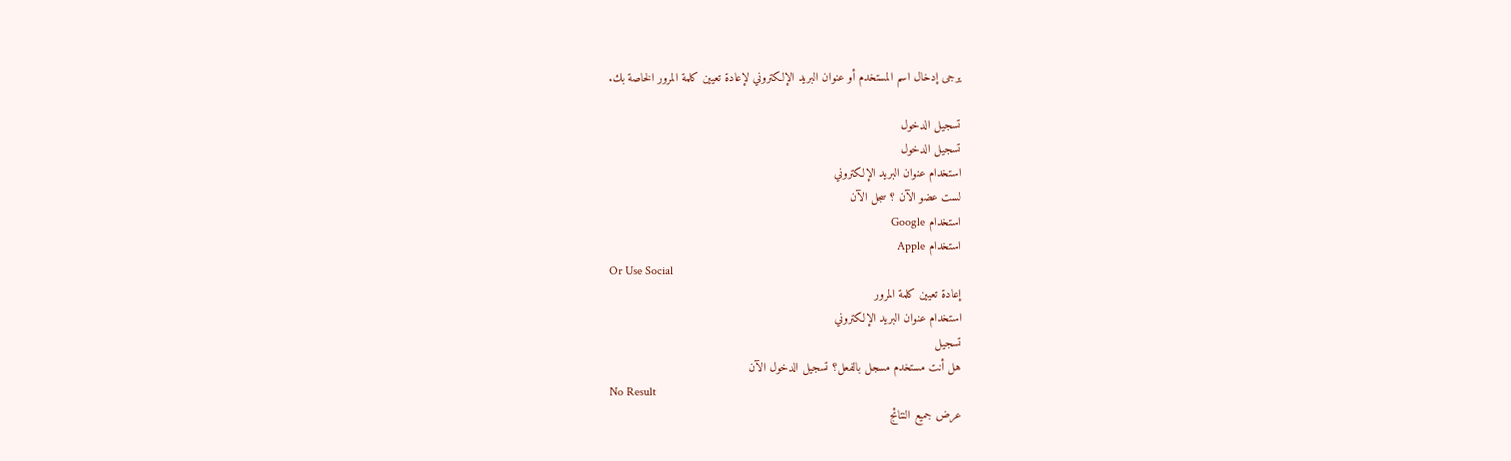يرجى إدخال اسم المستخدم أو عنوان البريد الإلكتروني لإعادة تعيين كلمة المرور الخاصة بك.

تسجيل الدخول
تسجيل الدخول
استخدام عنوان البريد الإلكتروني
لست عضو الآن ؟ سجل الآن
استخدام Google
استخدام Apple
Or Use Social
إعادة تعيين كلمة المرور
استخدام عنوان البريد الإلكتروني
تسجيل
هل أنت مستخدم مسجل بالفعل؟ تسجيل الدخول الآن
No Result
عرض جميع النتائج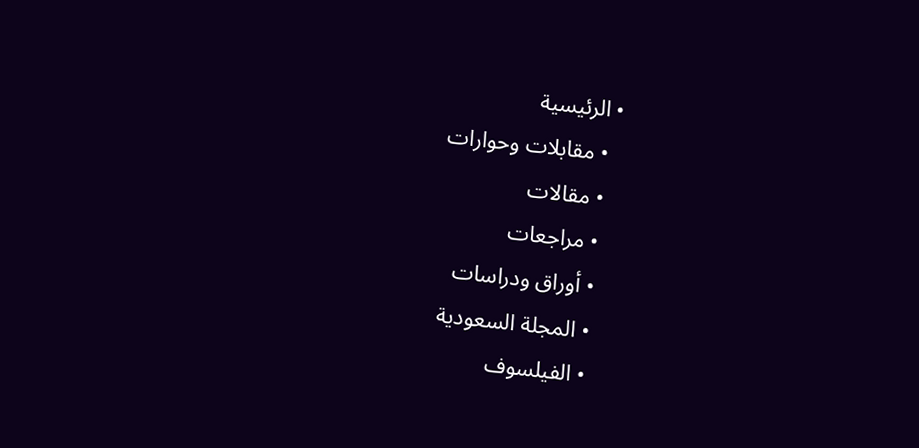• الرئيسية
  • مقابلات وحوارات
  • مقالات
  • مراجعات
  • أوراق ودراسات
  • المجلة السعودية
  • الفيلسوف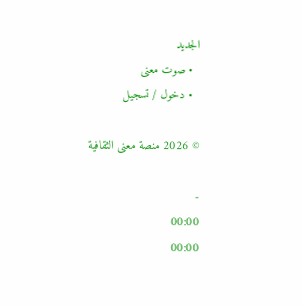الجديد
  • صوت معنى
  • دخول / تسجيل

© 2026 منصة معنى الثقافية

-
00:00
00:00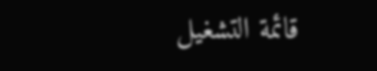قائمة التشغيل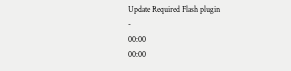Update Required Flash plugin
-
00:00
00:00